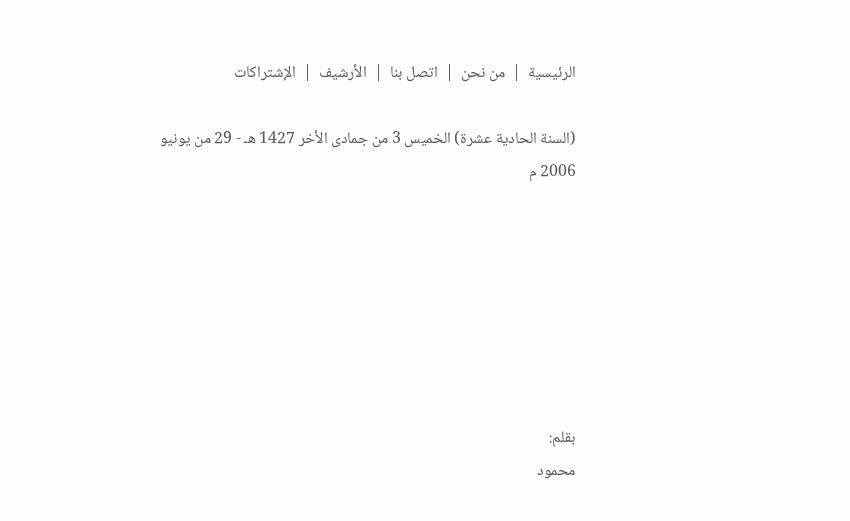الرئيسية  |  من نحن  |  اتصل بنا  |  الأرشيف  |  الإشتراكات

(السنة الحادية عشرة) الخميس 3 من جمادى الأخر 1427 هـ - 29 من يونيو 2006 م







بقلم:
محمود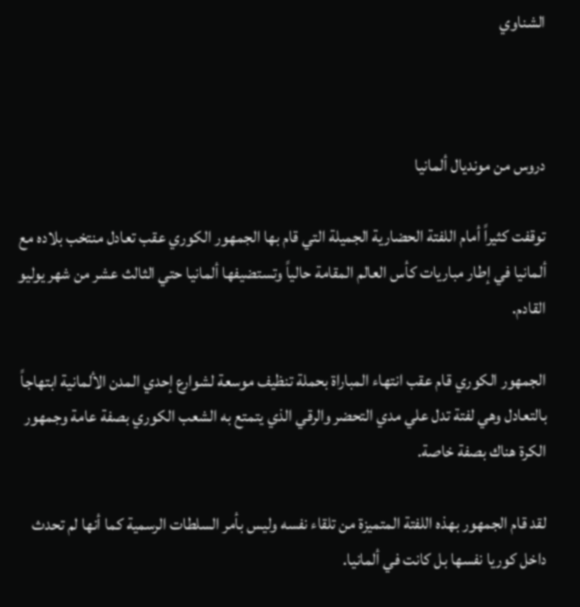الشناوي



دروس من مونديال ألمانيا

توقفت كثيراً أمام اللفتة الحضارية الجميلة التي قام بها الجمهور الكوري عقب تعادل منتخب بلاده مع ألمانيا في إطار مباريات كأس العالم المقامة حالياً وتستضيفها ألمانيا حتي الثالث عشر من شهر يوليو القادم.

الجمهور الكوري قام عقب انتهاء المباراة بحملة تنظيف موسعة لشوارع إحدي المدن الألمانية ابتهاجاً بالتعادل وهي لفتة تدل علي مدي التحضر والرقي الذي يتمتع به الشعب الكوري بصفة عامة وجمهور الكرة هناك بصفة خاصة.

لقد قام الجمهور بهذه اللفتة المتميزة من تلقاء نفسه وليس بأمر السلطات الرسمية كما أنها لم تحدث داخل كوريا نفسها بل كانت في ألمانيا.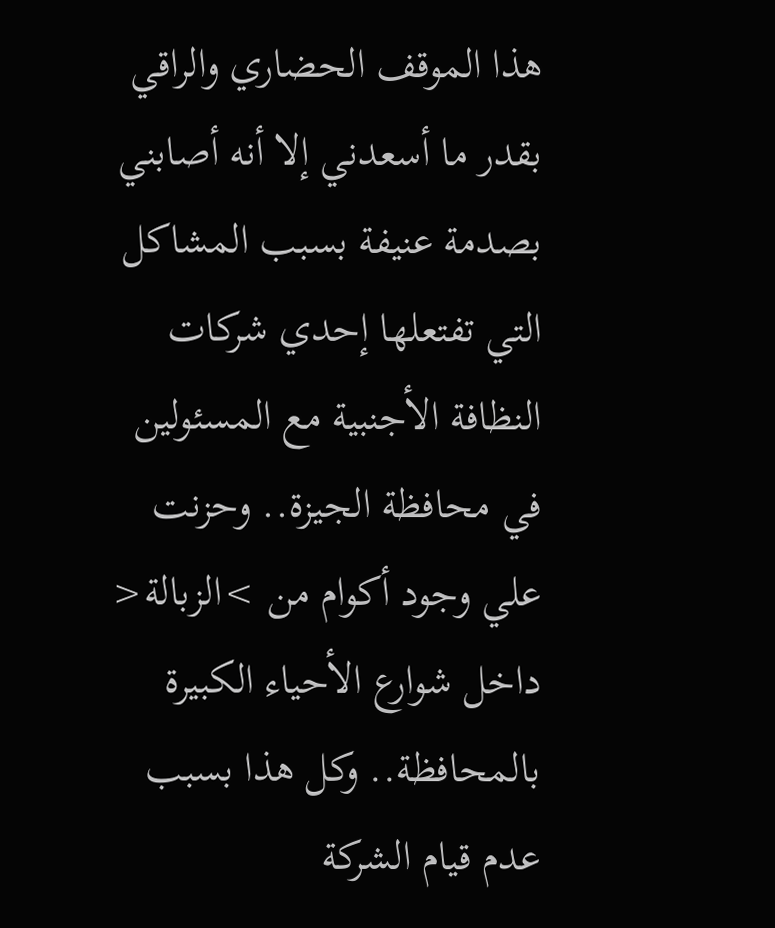هذا الموقف الحضاري والراقي بقدر ما أسعدني إلا أنه أصابني بصدمة عنيفة بسبب المشاكل التي تفتعلها إحدي شركات النظافة الأجنبية مع المسئولين في محافظة الجيزة.. وحزنت علي وجود أكوام من >الزبالة< داخل شوارع الأحياء الكبيرة بالمحافظة.. وكل هذا بسبب عدم قيام الشركة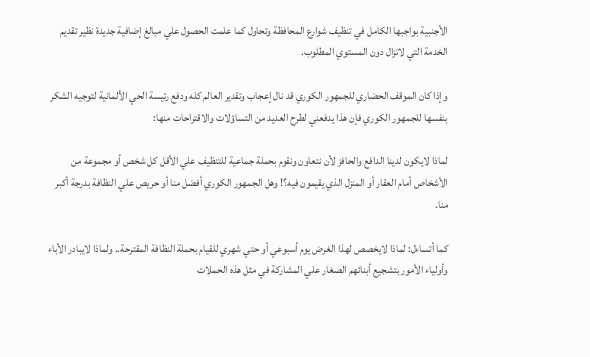الأجنبية بواجبها الكامل في تنظيف شوارع المحافظة وتحاول كما علمت الحصول علي مبالغ إضافية جديدة نظير تقديم الخدمة التي لاتزال دون المستوي المطلوب.

وإذا كان الموقف الحضاري للجمهور الكوري قد نال إعجاب وتقدير العالم كله ودفع رئيسة الحي الألمانية لتوجيه الشكر بنفسها للجمهور الكوري فإن هذا يدفعني لطرح العديد من التساؤلات والاقتراحات منها:

لماذا لايكون لدينا الدافع والحافز لأن نتعاون ونقوم بحملة جماعية للتنظيف علي الأقل كل شخص أو مجموعة من الأشخاص أمام العقار أو المنزل الذي يقيمون فيه؟! وهل الجمهور الكوري أفضل منا أو حريص علي النظافة بدرجة أكبر منا.

كما أتساءل: لماذا لايخصص لهذا الغرض يوم أسبوعي أو حتي شهري للقيام بحملة النظافة المقترحة.. ولماذا لايبادر الأباء وأولياء الأمور بتشجيع أبنائهم الصغار علي المشاركة في مثل هذه الحملات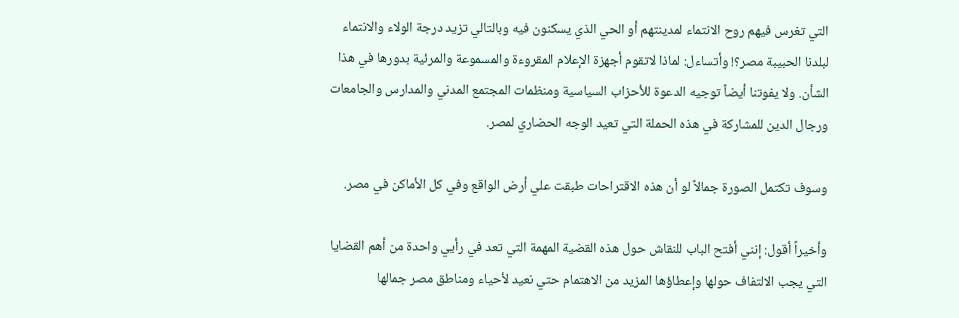التي تغرس فيهم روح الانتماء لمدينتهم أو الحي الذي يسكنون فيه وبالتالي تزيد درجة الولاء والانتماء لبلدنا الحبيبة مصر؟! وأتساءل: لماذا لاتقوم أجهزة الإعلام المقروءة والمسموعة والمرئية بدورها في هذا الشأن. ولا يفوتنا أيضاً توجيه الدعوة للأحزاب السياسية ومنظمات المجتمع المدني والمدارس والجامعات ورجال الدين للمشاركة في هذه الحملة التي تعيد الوجه الحضاري لمصر.

وسوف تكتمل الصورة جمالاً لو أن هذه الاقتراحات طبقت علي أرض الواقع وفي كل الأماكن في مصر.

وأخيراً أقول: إنني أفتح الباب للنقاش حول هذه القضية المهمة التي تعد في رأيي واحدة من أهم القضايا التي يجب الالتفاف حولها وإعطاؤها المزيد من الاهتمام حتي نعيد لأحياء ومناطق مصر جمالها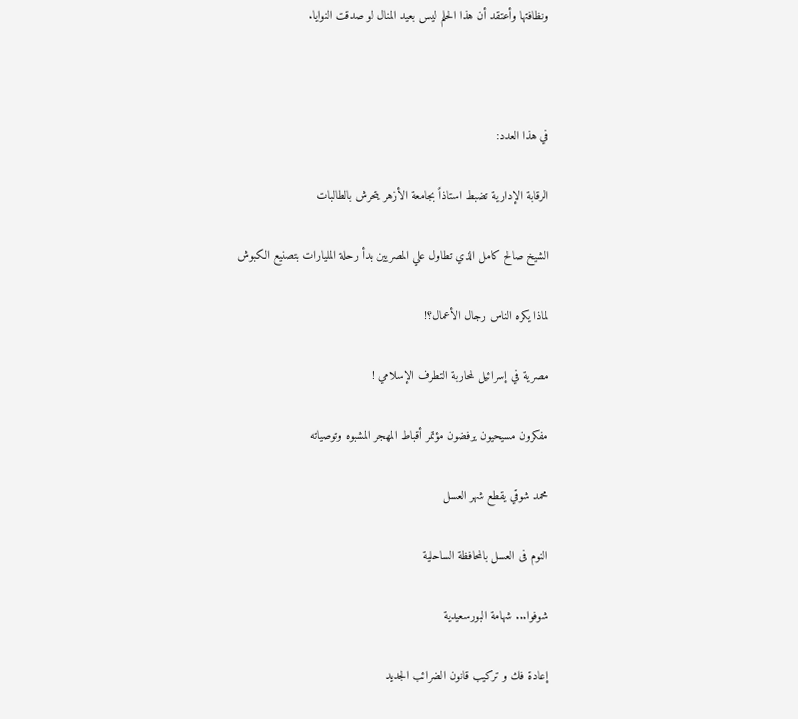ونظافتها وأعتقد أن هذا الحلم ليس بعيد المنال لو صدقت النوايا.



في هذا العدد:

الرقابة الإدارية تضبط استاذاً بجامعة الأزهر يتحرش بالطالبات

الشيخ صالح كامل الذي تطاول علي المصريين بدأ رحلة المليارات بتصنيع الكبوش

لماذا يكره الناس رجال الأعمال؟!

مصرية في إسرائيل لمحاربة التطرف الإسلامي !

مفكرون مسيحيون يرفضون مؤتمر أقباط المهجر المشبوه وتوصياته

محمد شوقي يقطع شهر العسل

النوم فى العسل بالمحافظة الساحلية

شوفوا... شهامة البورسعيدية

إعادة فك و تركيب قانون الضرائب الجديد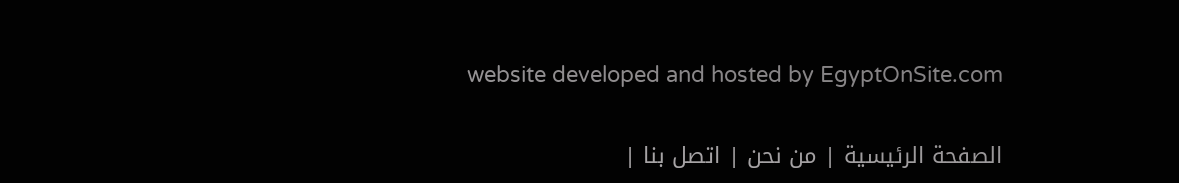website developed and hosted by EgyptOnSite.com

الصفحة الرئيسية | من نحن | اتصل بنا |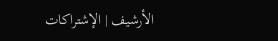الأرشيف | الإشتراكات